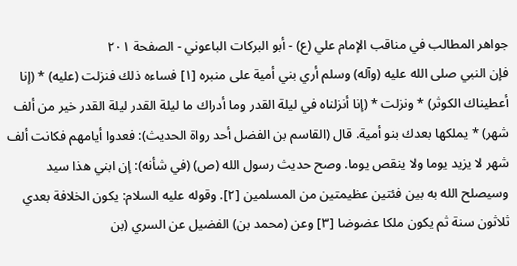جواهر المطالب في مناقب الإمام علي (ع) - أبو البركات الباعوني - الصفحة ٢٠١
فإن النبي صلى الله عليه (وآله) وسلم أري بني أمية على منبره [١] فساءه ذلك فنزلت (عليه) * (إنا أعطيناك الكوثر) * ونزلت * (إنا أنزلناه في ليلة القدر وما أدراك ما ليلة القدر ليلة القدر خير من ألف شهر) * يملكها بعدك بنو أمية. قال (القاسم بن الفضل أحد رواة الحديث): فعدوا أيامهم فكانت ألف شهر لا يزيد يوما ولا ينقص يوما. وصح حديث رسول الله (ص) (في شأنه): إن ابني هذا سيد وسيصلح الله به بين فئتين عظيمتين من المسلمين [٢]. وقوله عليه السلام: يكون الخلافة بعدي ثلاثون سنة ثم يكون ملكا عضوضا [٣] وعن (محمد بن) الفضيل عن السري (بن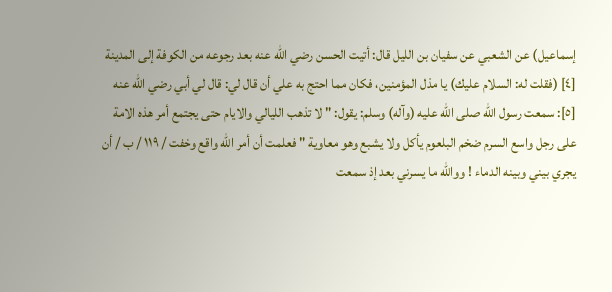إسماعيل) عن الشعبي عن سفيان بن الليل قال: أتيت الحسن رضي الله عنه بعد رجوعه من الكوفة إلى المدينة [٤] (فقلت له: السلام عليك) يا مذل المؤمنين، فكان مما احتج به علي أن قال لي: قال لي أبي رضي الله عنه [٥]: سمعت رسول الله صلى الله عليه (وآله) وسلم: يقول: " لا تذهب الليالي والايام حتى يجتمع أمر هذه الامة على رجل واسع السرم ضخم البلعوم يأكل ولا يشبع وهو معاوية " فعلمت أن أمر الله واقع وخفت / ١١٩ / ب / أن يجري بيني وبينه الدماء ! ووالله ما يسرني بعد إذ سمعت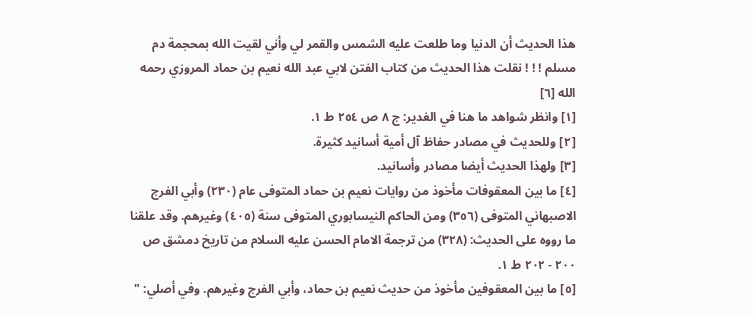هذا الحديث أن الدنيا وما طلعت عليه الشمس والقمر لي وأني لقيت الله بمحجمة دم مسلم ! ! ! نقلت هذا الحديث من كتاب الفتن لابي عبد الله نعيم بن حماد المروزي رحمه الله [٦]
[١] وانظر شواهد ما هنا في الغدير: ج ٨ ص ٢٥٤ ط ١.
[٢] وللحديث في مصادر حفاظ آل أمية أسانيد كثيرة.
[٣] ولهذا الحديث أيضا مصادر وأسانيد.
[٤] ما بين المعقوفات مأخوذ من روايات نعيم بن حماد المتوفى عام (٢٣٠) وأبي الفرج الاصبهاني المتوفى (٣٥٦) ومن الحاكم النيسابوري المتوفى سنة (٤٠٥) وغيرهم. وقد علقنا ما رووه على الحديث: (٣٢٨) من ترجمة الامام الحسن عليه السلام من تاريخ دمشق ص ٢٠٠ - ٢٠٢ ط ١.
[٥] ما بين المعقوفين مأخوذ من حديث نعيم بن حماد، وأبي الفرج وغيرهم. وفي أصلي: "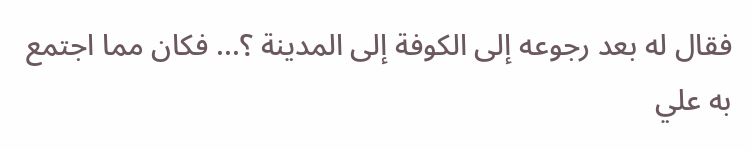فقال له بعد رجوعه إلى الكوفة إلى المدينة ؟... فكان مما اجتمع به علي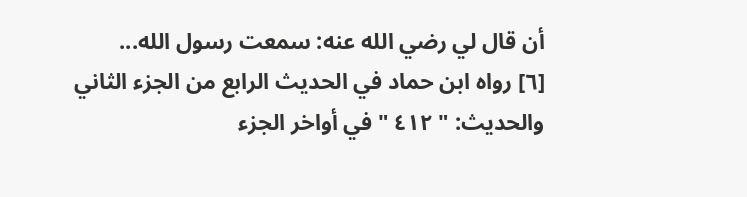أن قال لي رضي الله عنه: سمعت رسول الله...
[٦] رواه ابن حماد في الحديث الرابع من الجزء الثاني والحديث: " ٤١٢ " في أواخر الجزء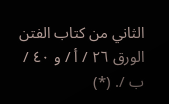الثاني من كتاب الفتن الورق ٢٦ / أ / و ٤٠ / ب /. (*)